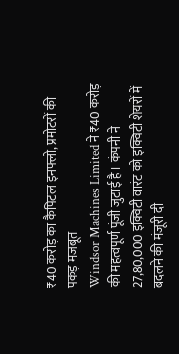₹40 करोड़ का कैपिटल इनफ्लो, प्रमोटरों की पकड़ मजबूत
Windsor Machines Limited ने ₹40 करोड़ की महत्वपूर्ण पूंजी जुटाई है। कंपनी ने 27,80,000 इक्विटी वारंट को इक्विटी शेयरों में बदलने की मंजूरी दी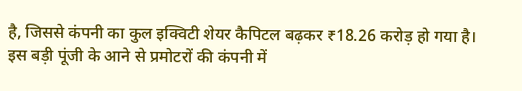है, जिससे कंपनी का कुल इक्विटी शेयर कैपिटल बढ़कर ₹18.26 करोड़ हो गया है। इस बड़ी पूंजी के आने से प्रमोटरों की कंपनी में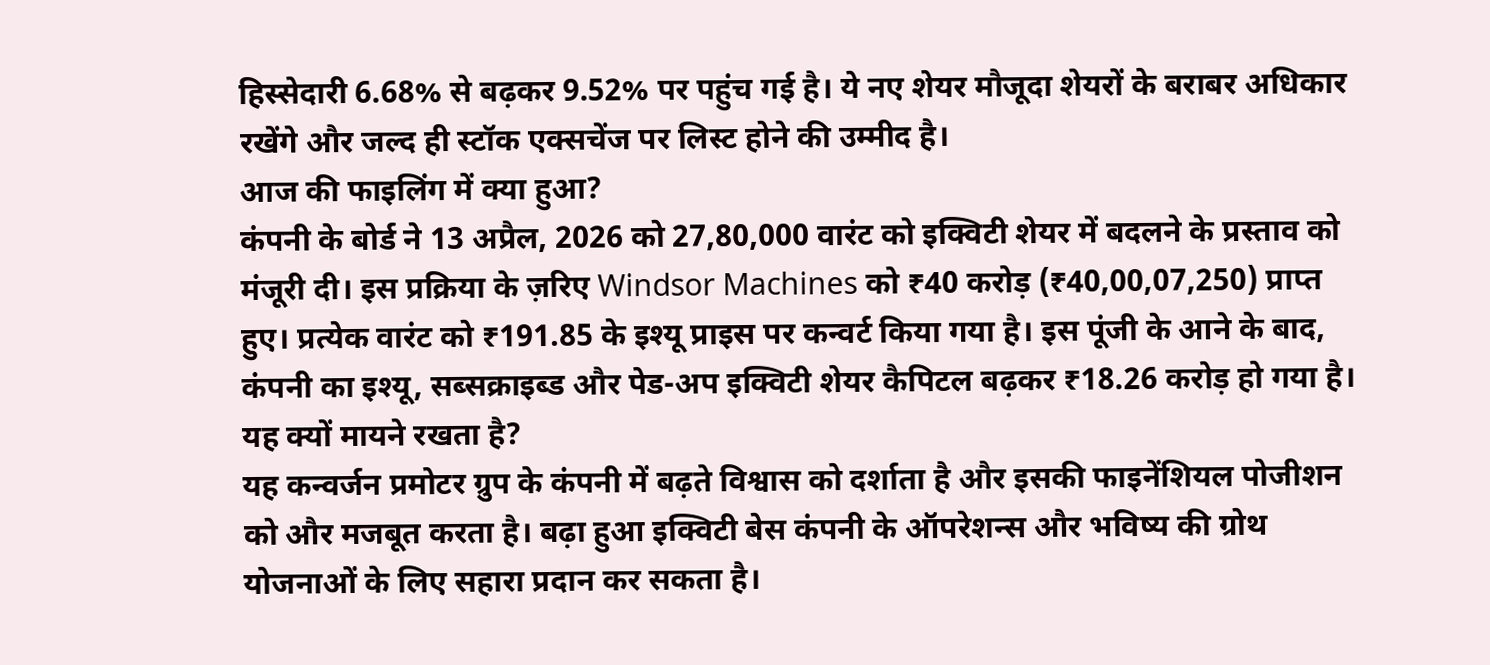हिस्सेदारी 6.68% से बढ़कर 9.52% पर पहुंच गई है। ये नए शेयर मौजूदा शेयरों के बराबर अधिकार रखेंगे और जल्द ही स्टॉक एक्सचेंज पर लिस्ट होने की उम्मीद है।
आज की फाइलिंग में क्या हुआ?
कंपनी के बोर्ड ने 13 अप्रैल, 2026 को 27,80,000 वारंट को इक्विटी शेयर में बदलने के प्रस्ताव को मंजूरी दी। इस प्रक्रिया के ज़रिए Windsor Machines को ₹40 करोड़ (₹40,00,07,250) प्राप्त हुए। प्रत्येक वारंट को ₹191.85 के इश्यू प्राइस पर कन्वर्ट किया गया है। इस पूंजी के आने के बाद, कंपनी का इश्यू, सब्सक्राइब्ड और पेड-अप इक्विटी शेयर कैपिटल बढ़कर ₹18.26 करोड़ हो गया है।
यह क्यों मायने रखता है?
यह कन्वर्जन प्रमोटर ग्रुप के कंपनी में बढ़ते विश्वास को दर्शाता है और इसकी फाइनेंशियल पोजीशन को और मजबूत करता है। बढ़ा हुआ इक्विटी बेस कंपनी के ऑपरेशन्स और भविष्य की ग्रोथ योजनाओं के लिए सहारा प्रदान कर सकता है।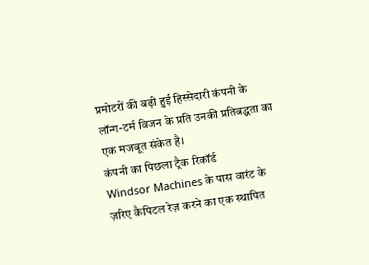प्रमोटरों की बढ़ी हुई हिस्सेदारी कंपनी के लॉन्ग-टर्म विजन के प्रति उनकी प्रतिबद्धता का एक मजबूत संकेत है।
कंपनी का पिछला ट्रैक रिकॉर्ड
Windsor Machines के पास वारंट के ज़रिए कैपिटल रेज़ करने का एक स्थापित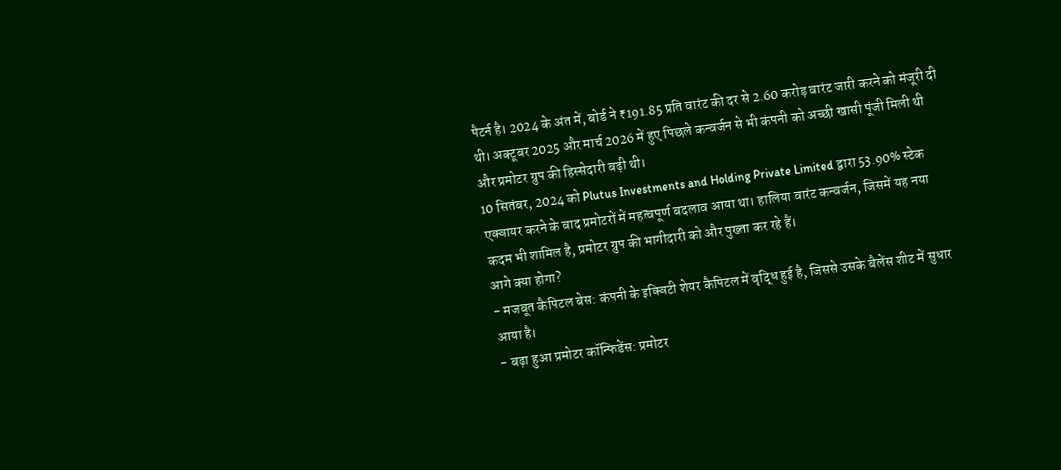पैटर्न है। 2024 के अंत में, बोर्ड ने ₹191.85 प्रति वारंट की दर से 2.60 करोड़ वारंट जारी करने को मंजूरी दी थी। अक्टूबर 2025 और मार्च 2026 में हुए पिछले कन्वर्जन से भी कंपनी को अच्छी खासी पूंजी मिली थी और प्रमोटर ग्रुप की हिस्सेदारी बढ़ी थी।
10 सितंबर, 2024 को Plutus Investments and Holding Private Limited द्वारा 53.90% स्टेक एक्वायर करने के बाद प्रमोटरों में महत्वपूर्ण बदलाव आया था। हालिया वारंट कन्वर्जन, जिसमें यह नया कदम भी शामिल है, प्रमोटर ग्रुप की भागीदारी को और पुख्ता कर रहे हैं।
आगे क्या होगा?
- मजबूत कैपिटल बेस: कंपनी के इक्विटी शेयर कैपिटल में वृद्धि हुई है, जिससे उसके बैलेंस शीट में सुधार आया है।
- बढ़ा हुआ प्रमोटर कॉन्फिडेंस: प्रमोटर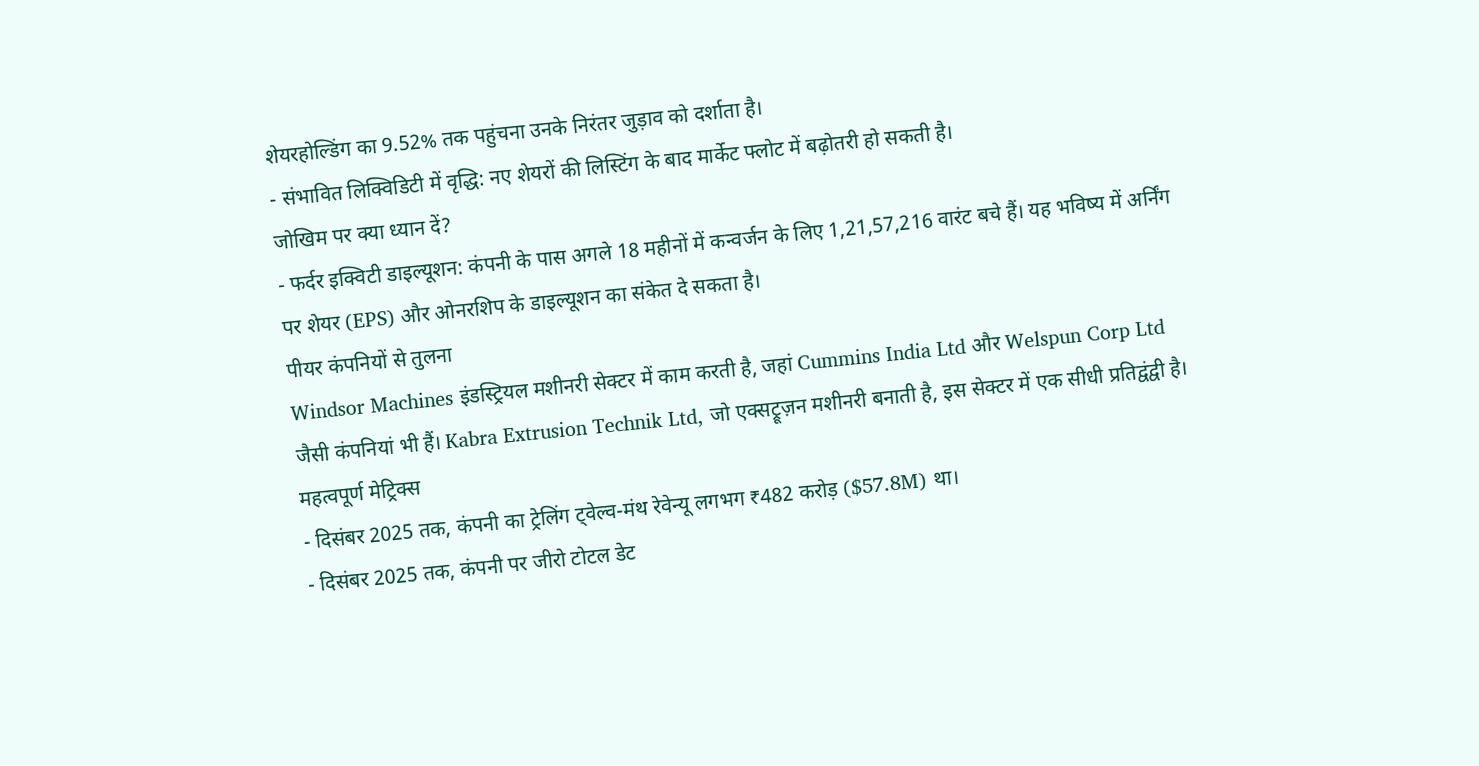शेयरहोल्डिंग का 9.52% तक पहुंचना उनके निरंतर जुड़ाव को दर्शाता है।
- संभावित लिक्विडिटी में वृद्धि: नए शेयरों की लिस्टिंग के बाद मार्केट फ्लोट में बढ़ोतरी हो सकती है।
जोखिम पर क्या ध्यान दें?
- फर्दर इक्विटी डाइल्यूशन: कंपनी के पास अगले 18 महीनों में कन्वर्जन के लिए 1,21,57,216 वारंट बचे हैं। यह भविष्य में अर्निंग पर शेयर (EPS) और ओनरशिप के डाइल्यूशन का संकेत दे सकता है।
पीयर कंपनियों से तुलना
Windsor Machines इंडस्ट्रियल मशीनरी सेक्टर में काम करती है, जहां Cummins India Ltd और Welspun Corp Ltd जैसी कंपनियां भी हैं। Kabra Extrusion Technik Ltd, जो एक्सट्रूज़न मशीनरी बनाती है, इस सेक्टर में एक सीधी प्रतिद्वंद्वी है।
महत्वपूर्ण मेट्रिक्स
- दिसंबर 2025 तक, कंपनी का ट्रेलिंग ट्वेल्व-मंथ रेवेन्यू लगभग ₹482 करोड़ ($57.8M) था।
- दिसंबर 2025 तक, कंपनी पर जीरो टोटल डेट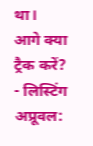था।
आगे क्या ट्रैक करें?
- लिस्टिंग अप्रूवल: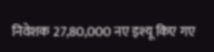निवेशक 27,80,000 नए इश्यू किए गए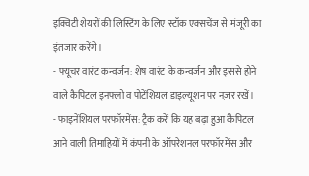इक्विटी शेयरों की लिस्टिंग के लिए स्टॉक एक्सचेंज से मंजूरी का इंतजार करेंगे।
- फ्यूचर वारंट कन्वर्जन: शेष वारंट के कन्वर्जन और इससे होने वाले कैपिटल इनफ्लो व पोटेंशियल डाइल्यूशन पर नज़र रखें।
- फाइनेंशियल परफॉरमेंस: ट्रैक करें कि यह बढ़ा हुआ कैपिटल आने वाली तिमाहियों में कंपनी के ऑपरेशनल परफॉरमेंस और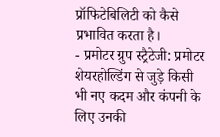प्रॉफिटेबिलिटी को कैसे प्रभावित करता है।
- प्रमोटर ग्रुप स्ट्रैटेजी: प्रमोटर शेयरहोल्डिंग से जुड़े किसी भी नए कदम और कंपनी के लिए उनकी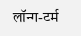लॉन्ग-टर्म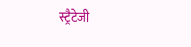स्ट्रैटेजी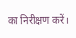का निरीक्षण करें।